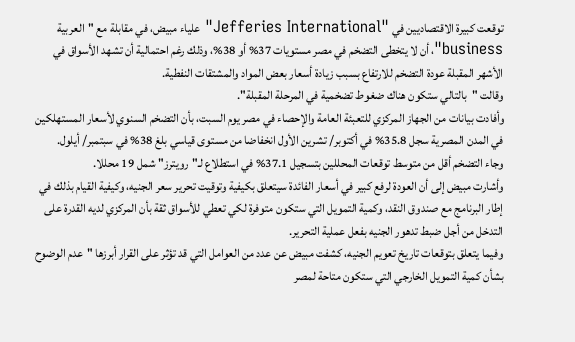توقعت كبيرة الاقتصاديين في "Jefferies International" علياء مبيض، في مقابلة مع "العربية business"، أن لا يتخطى التضخم في مصر مستويات 37% أو 38%، وذلك رغم احتمالية أن تشهد الأسواق في الأشهر المقبلة عودة التضخم للارتفاع بسبب زيادة أسعار بعض المواد والمشتقات النفطية.
وقالت "بالتالي ستكون هناك ضغوط تضخمية في المرحلة المقبلة".
وأفادت بيانات من الجهاز المركزي للتعبئة العامة والإحصاء في مصر يوم السبت، بأن التضخم السنوي لأسعار المستهلكين في المدن المصرية سجل 35.8% في أكتوبر/ تشرين الأول انخفاضا من مستوى قياسي بلغ 38% في سبتمبر/ أيلول.
وجاء التضخم أقل من متوسط توقعات المحللين بتسجيل 37.1% في استطلاع لـ"رويترز" شمل 19 محللا.
وأشارت مبيض إلى أن العودة لرفع كبير في أسعار الفائدة سيتعلق بكيفية وتوقيت تحرير سعر الجنيه، وكيفية القيام بذلك في إطار البرنامج مع صندوق النقد، وكمية التمويل التي ستكون متوفرة لكي تعطي للأسواق ثقة بأن المركزي لديه القدرة على التدخل من أجل ضبط تدهور الجنيه بفعل عملية التحرير.
وفيما يتعلق بتوقعات تاريخ تعويم الجنيه، كشفت مبيض عن عدد من العوامل التي قد تؤثر على القرار أبرزها "عدم الوضوح بشأن كمية التمويل الخارجي التي ستكون متاحة لمصر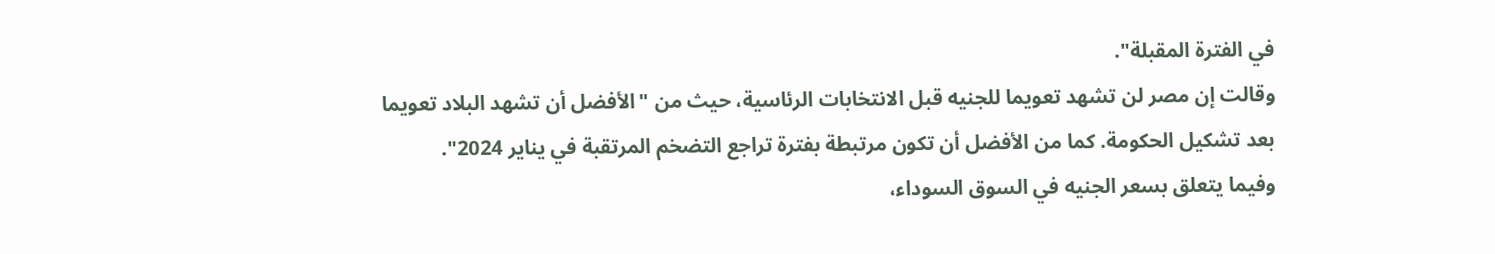في الفترة المقبلة".
وقالت إن مصر لن تشهد تعويما للجنيه قبل الانتخابات الرئاسية، حيث من "الأفضل أن تشهد البلاد تعويما بعد تشكيل الحكومة. كما من الأفضل أن تكون مرتبطة بفترة تراجع التضخم المرتقبة في يناير 2024".
وفيما يتعلق بسعر الجنيه في السوق السوداء،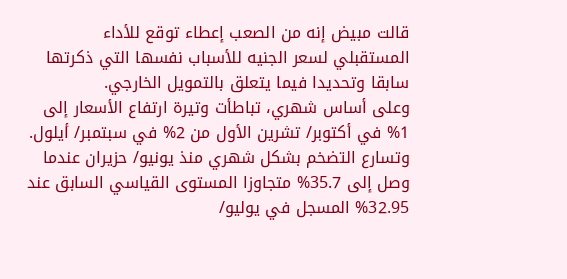قالت مبيض إنه من الصعب إعطاء توقع للأداء المستقبلي لسعر الجنيه للأسباب نفسها التي ذكرتها سابقا وتحديدا فيما يتعلق بالتمويل الخارجي.
وعلى أساس شهري، تباطأت وتيرة ارتفاع الأسعار إلى 1% في أكتوبر/ تشرين الأول من 2% في سبتمبر/ أيلول.
وتسارع التضخم بشكل شهري منذ يونيو/ حزيران عندما وصل إلى 35.7% متجاوزا المستوى القياسي السابق عند 32.95% المسجل في يوليو/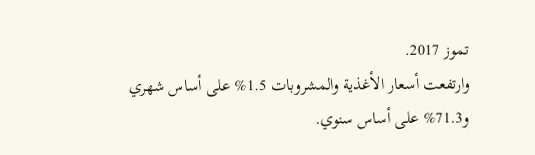تموز 2017.
وارتفعت أسعار الأغذية والمشروبات 1.5% على أساس شهري و71.3% على أساس سنوي.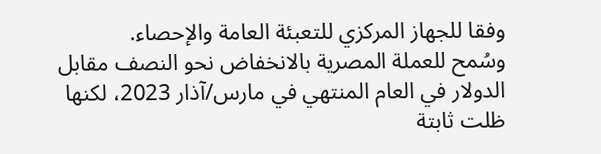وفقا للجهاز المركزي للتعبئة العامة والإحصاء.
وسُمح للعملة المصرية بالانخفاض نحو النصف مقابل الدولار في العام المنتهي في مارس/آذار 2023، لكنها ظلت ثابتة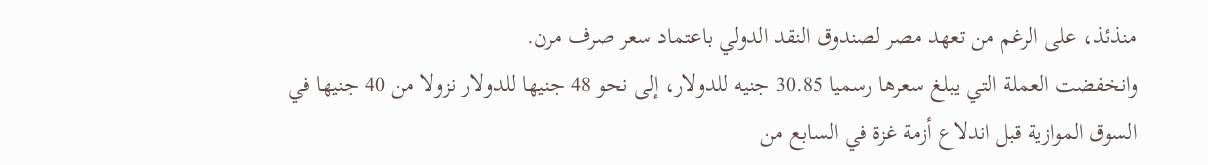منذئذ، على الرغم من تعهد مصر لصندوق النقد الدولي باعتماد سعر صرف مرن.
وانخفضت العملة التي يبلغ سعرها رسميا 30.85 جنيه للدولار، إلى نحو 48 جنيها للدولار نزولا من 40 جنيها في السوق الموازية قبل اندلاع أزمة غزة في السابع من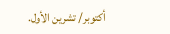أكتوبر/ تشرين الأول.